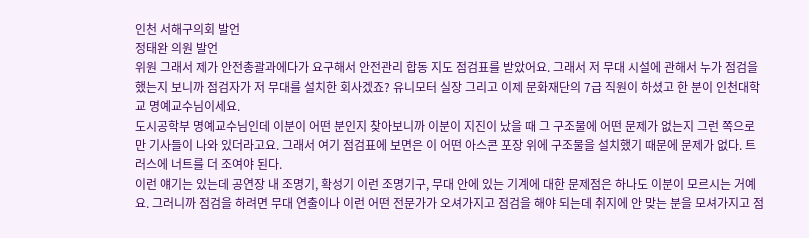인천 서해구의회 발언
정태완 의원 발언
위원 그래서 제가 안전총괄과에다가 요구해서 안전관리 합동 지도 점검표를 받았어요. 그래서 저 무대 시설에 관해서 누가 점검을 했는지 보니까 점검자가 저 무대를 설치한 회사겠죠? 유니모터 실장 그리고 이제 문화재단의 7급 직원이 하셨고 한 분이 인천대학교 명예교수님이세요.
도시공학부 명예교수님인데 이분이 어떤 분인지 찾아보니까 이분이 지진이 났을 때 그 구조물에 어떤 문제가 없는지 그런 쪽으로만 기사들이 나와 있더라고요. 그래서 여기 점검표에 보면은 이 어떤 아스콘 포장 위에 구조물을 설치했기 때문에 문제가 없다. 트러스에 너트를 더 조여야 된다.
이런 얘기는 있는데 공연장 내 조명기, 확성기 이런 조명기구, 무대 안에 있는 기계에 대한 문제점은 하나도 이분이 모르시는 거예요. 그러니까 점검을 하려면 무대 연출이나 이런 어떤 전문가가 오셔가지고 점검을 해야 되는데 취지에 안 맞는 분을 모셔가지고 점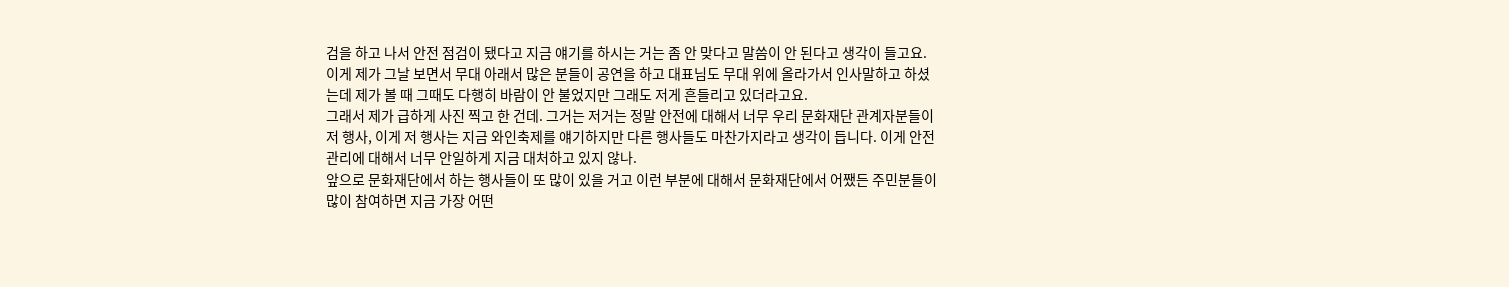검을 하고 나서 안전 점검이 됐다고 지금 얘기를 하시는 거는 좀 안 맞다고 말씀이 안 된다고 생각이 들고요. 이게 제가 그날 보면서 무대 아래서 많은 분들이 공연을 하고 대표님도 무대 위에 올라가서 인사말하고 하셨는데 제가 볼 때 그때도 다행히 바람이 안 불었지만 그래도 저게 흔들리고 있더라고요.
그래서 제가 급하게 사진 찍고 한 건데. 그거는 저거는 정말 안전에 대해서 너무 우리 문화재단 관계자분들이 저 행사, 이게 저 행사는 지금 와인축제를 얘기하지만 다른 행사들도 마찬가지라고 생각이 듭니다. 이게 안전관리에 대해서 너무 안일하게 지금 대처하고 있지 않나.
앞으로 문화재단에서 하는 행사들이 또 많이 있을 거고 이런 부분에 대해서 문화재단에서 어쨌든 주민분들이 많이 참여하면 지금 가장 어떤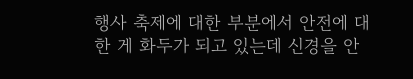행사 축제에 대한 부분에서 안전에 대한 게 화두가 되고 있는데 신경을 안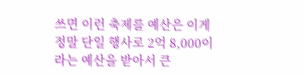쓰면 이런 축제를 예산은 이게 정말 단일 행사로 2억 8,000이라는 예산을 받아서 큰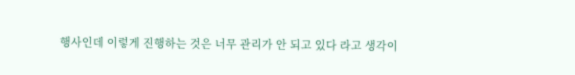행사인데 이렇게 진행하는 것은 너무 관리가 안 되고 있다 라고 생각이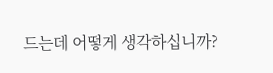드는데 어떻게 생각하십니까?